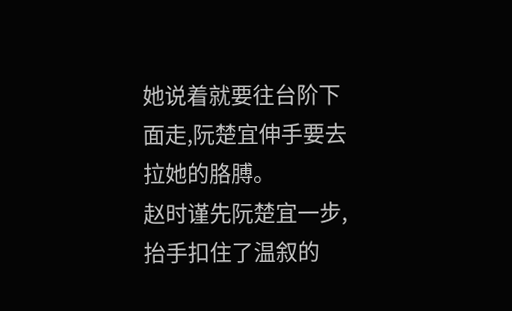她说着就要往台阶下面走,阮楚宜伸手要去拉她的胳膊。
赵时谨先阮楚宜一步,抬手扣住了温叙的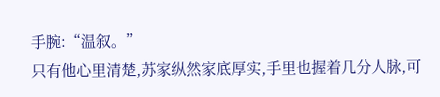手腕:“温叙。”
只有他心里清楚,苏家纵然家底厚实,手里也握着几分人脉,可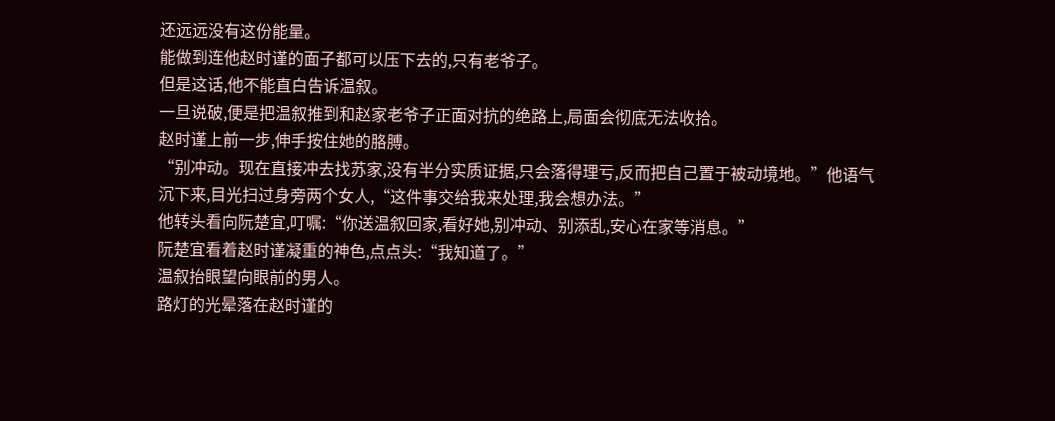还远远没有这份能量。
能做到连他赵时谨的面子都可以压下去的,只有老爷子。
但是这话,他不能直白告诉温叙。
一旦说破,便是把温叙推到和赵家老爷子正面对抗的绝路上,局面会彻底无法收拾。
赵时谨上前一步,伸手按住她的胳膊。
“别冲动。现在直接冲去找苏家,没有半分实质证据,只会落得理亏,反而把自己置于被动境地。”他语气沉下来,目光扫过身旁两个女人,“这件事交给我来处理,我会想办法。”
他转头看向阮楚宜,叮嘱:“你送温叙回家,看好她,别冲动、别添乱,安心在家等消息。”
阮楚宜看着赵时谨凝重的神色,点点头:“我知道了。”
温叙抬眼望向眼前的男人。
路灯的光晕落在赵时谨的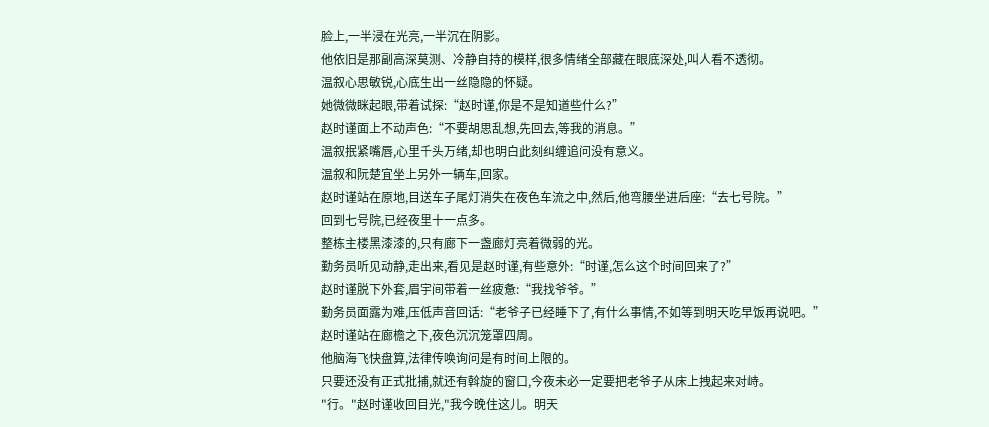脸上,一半浸在光亮,一半沉在阴影。
他依旧是那副高深莫测、冷静自持的模样,很多情绪全部藏在眼底深处,叫人看不透彻。
温叙心思敏锐,心底生出一丝隐隐的怀疑。
她微微眯起眼,带着试探:“赵时谨,你是不是知道些什么?”
赵时谨面上不动声色:“不要胡思乱想,先回去,等我的消息。”
温叙抿紧嘴唇,心里千头万绪,却也明白此刻纠缠追问没有意义。
温叙和阮楚宜坐上另外一辆车,回家。
赵时谨站在原地,目送车子尾灯消失在夜色车流之中,然后,他弯腰坐进后座:“去七号院。”
回到七号院,已经夜里十一点多。
整栋主楼黑漆漆的,只有廊下一盏廊灯亮着微弱的光。
勤务员听见动静,走出来,看见是赵时谨,有些意外:“时谨,怎么这个时间回来了?”
赵时谨脱下外套,眉宇间带着一丝疲惫:“我找爷爷。”
勤务员面露为难,压低声音回话:“老爷子已经睡下了,有什么事情,不如等到明天吃早饭再说吧。”
赵时谨站在廊檐之下,夜色沉沉笼罩四周。
他脑海飞快盘算,法律传唤询问是有时间上限的。
只要还没有正式批捕,就还有斡旋的窗口,今夜未必一定要把老爷子从床上拽起来对峙。
"行。"赵时谨收回目光,"我今晚住这儿。明天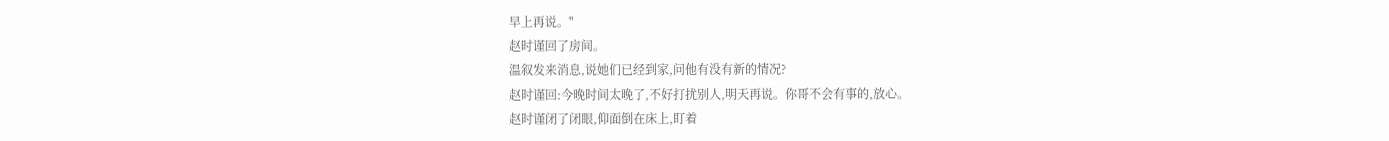早上再说。"
赵时谨回了房间。
温叙发来消息,说她们已经到家,问他有没有新的情况?
赵时谨回:今晚时间太晚了,不好打扰别人,明天再说。你哥不会有事的,放心。
赵时谨闭了闭眼,仰面倒在床上,盯着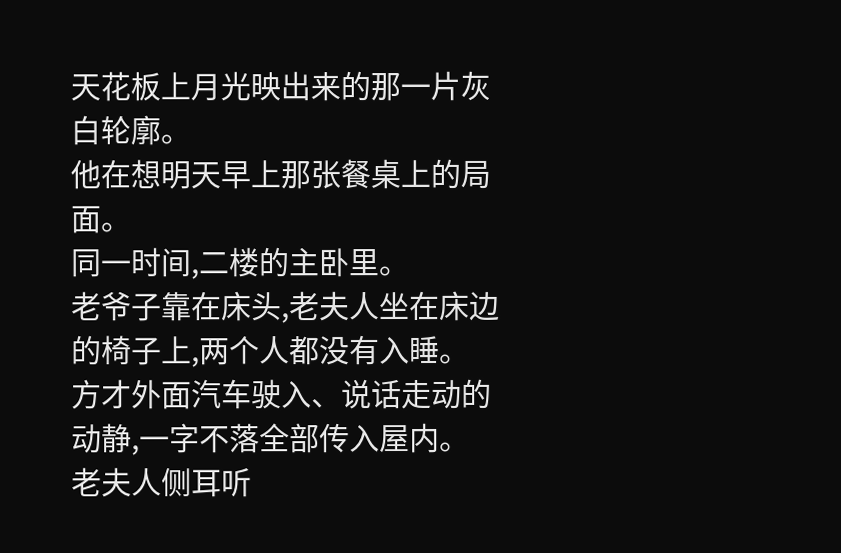天花板上月光映出来的那一片灰白轮廓。
他在想明天早上那张餐桌上的局面。
同一时间,二楼的主卧里。
老爷子靠在床头,老夫人坐在床边的椅子上,两个人都没有入睡。
方才外面汽车驶入、说话走动的动静,一字不落全部传入屋内。
老夫人侧耳听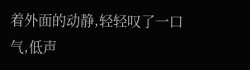着外面的动静,轻轻叹了一口气,低声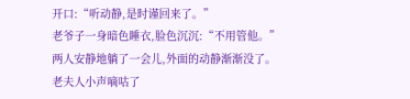开口:“听动静,是时谨回来了。”
老爷子一身暗色睡衣,脸色沉沉:“不用管他。”
两人安静地躺了一会儿,外面的动静渐渐没了。
老夫人小声嘀咕了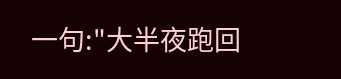一句:"大半夜跑回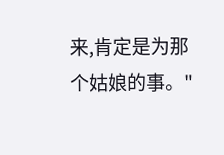来,肯定是为那个姑娘的事。"